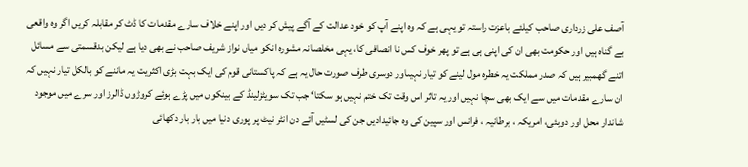آصف علی زرداری صاحب کیلئے باعزت راستہ تو یہی ہے کہ وہ اپنے آپ کو خود عدالت کے آگے پیش کر دیں اور اپنے خلاف سارے مقدمات کا ڈٹ کر مقابلہ کریں اگر وہ واقعی بے گناہ ہیں اور حکومت بھی ان کی اپنی ہی ہے تو پھر خوف کس نا انصافی کا، یہی مخلصانہ مشورہ انکو میاں نواز شریف صاحب نے بھی دیا ہے لیکن بدقسمتی سے مسائل اتنے گھمبیر ہیں کہ صدر مملکت یہ خطرہ مول لینے کو تیار نہیںاور دوسری طرف صورت حال یہ ہے کہ پاکستانی قوم کی ایک بہت بڑی اکثریت یہ ماننے کو بالکل تیار نہیں کہ ان سارے مقدمات میں سے ایک بھی سچا نہیں اور یہ تاثر اس وقت تک ختم نہیں ہو سکتا‘ جب تک سویٹزلینڈ کے بینکوں میں پڑے ہوئے کروڑوں ڈالرز اور سرے میں موجود شاندار محل اور دوبئی، امریکہ ، برطانیہ ، فرانس اور سپین کی وہ جائیدادیں جن کی لسٹیں آئے دن انٹر نیٹ پر پوری دنیا میں بار بار دکھائی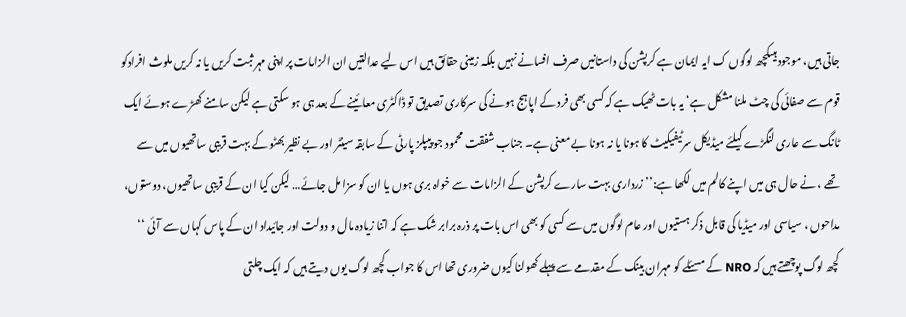جاتی ہیں، موجود ہیںکچھ لوگوں ک ایہ ایمان ہے کرپشن کی داستانیں صرف افسانے نہیں بلکہ زمینی حقائق ہیں اس لیے عدالتیں ان الزامات پر اپنی مہر ثبت کریں یا نہ کریں ملوث افرادکو قوم سے صفائی کی چٹ ملنا مشکل ہے‘ یہ بات ٹھیک ہے کہ کسی بھی فرد کے اپاہج ہونے کی سرکاری تصدیق تو ڈاکٹری معائینے کے بعد ہی ہو سکتی ہے لیکن سامنے کھڑے ہوئے ایک ٹانگ سے عاری لنگڑے کیلئے میڈیکل سرٹیفیکیٹ کا ہونا یا نہ ہونا بے معنی ہے۔ جناب شفقت محمود جو پیپلز پارٹی کے سابقہ سینٹر اور بے نظیر بھٹو کے بہت قریبی ساتھیوں میں سے تھے ، نے حال ہی میں اپنے کالم میں لکھا ہے:’’زرداری بہت سارے کرپشن کے الزامات سے خواہ بری ہوں یا ان کو سزا مل جائے… لیکن کیا ان کے قریبی ساتھیوں، دوستوں، مداحوں ، سیاسی اور میڈیا کی قابل ذکر ہستیوں اور عام لوگوں میں سے کسی کو بھی اس بات پر ذرہ برابر شک ہے کہ اتنا زیادہ مال و دولت اور جائیداد ان کے پاس کہاں سے آئی ‘‘
کچھ لوگ پوچھتے ہیں کہ NRO کے مسئلے کو مہران بینک کے مقدمے سے پہلے کھولنا کیوں ضروری تھا اس کا جواب کچھ لوگ یوں دیتے ہیں کہ ایک چلتی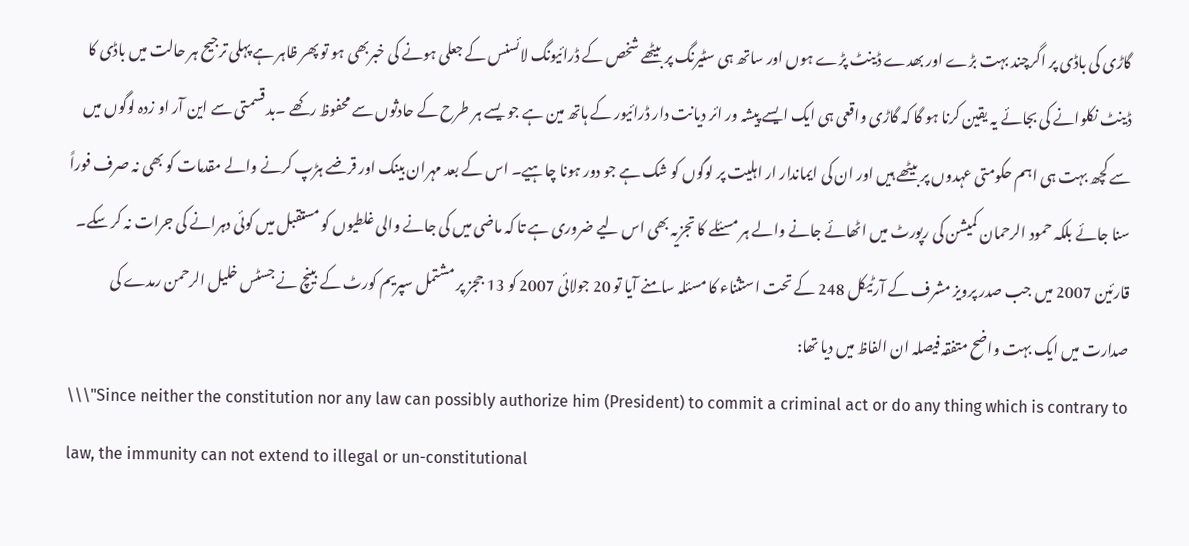گاڑی کی باڈی پر اگرچند بہت بڑے اور بھدے ڈینٹ پڑے ہوں اور ساتھ ہی سٹیرنگ پر بیٹھے شخص کے ڈرائیونگ لائسنس کے جعلی ہونے کی خبربھی ہو تو پھر ظاہر ہے پہلی ترجیح ہر حالت میں باڈی کا ڈینٹ نکلوانے کی بجائے یہ یقین کرنا ہو گا کہ گاڑی واقعی ہی ایک ایسے پیشہ ور ائر دیانت دار ڈرائیور کے ہاتھ مین ہے جو یسے ہر طرح کے حادثوں سے محفوظ رکھے ۔بد قسمتی سے این آر او زدہ لوگوں میں سے کچھ بہت ہی اہم حکومتی عہدوں پر بیٹھے ہیں اور ان کی ایماندار ار اہلیت پر لوگوں کو شک ہے جو دور ہونا چاہیے۔ اس کے بعد مہران بینک اور قرضے ہڑپ کرنے والے مقدمات کو بھی نہ صرف فوراً سنا جائے بلکہ حمود الرحمان کمیشن کی رپورٹ میں اٹھائے جانے والے ہر مسئلے کا تجزیہ بھی اس لیے ضروری ہے تا کہ ماضی میں کی جانے والی غلطیوں کو مستقبل میں کوئی دہرانے کی جرات نہ کر سکے۔
قارئین 2007 میں جب صدر پرویز مشرف کے آرٹیکل 248 کے تحت استثناء کا مسئلہ سامنے آیا تو 20 جولائی 2007 کو 13 ججز پر مشتمل سپریم کورٹ کے بینچ نے جسٹس خلیل الرحمن رمدے کی صدارت میں ایک بہت واضح متفقہ فیصلہ ان الفاظ میں دیا تھا:
\\\"Since neither the constitution nor any law can possibly authorize him (President) to commit a criminal act or do any thing which is contrary to law, the immunity can not extend to illegal or un-constitutional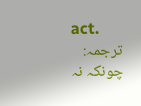act.
ترجمہ: چونکہ نہ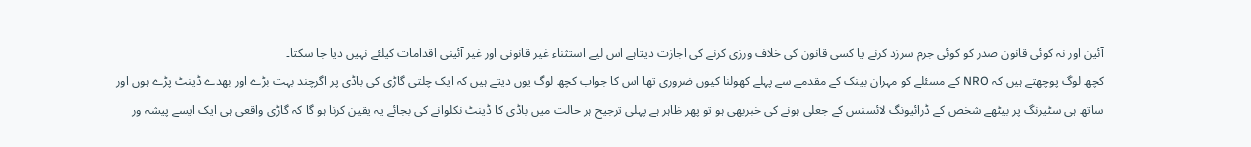آئین اور نہ کوئی قانون صدر کو کوئی جرم سرزد کرنے یا کسی قانون کی خلاف ورزی کرنے کی اجازت دیتاہے اس لیے استثناء غیر قانونی اور غیر آئینی اقدامات کیلئے نہیں دیا جا سکتا۔
کچھ لوگ پوچھتے ہیں کہ NRO کے مسئلے کو مہران بینک کے مقدمے سے پہلے کھولنا کیوں ضروری تھا اس کا جواب کچھ لوگ یوں دیتے ہیں کہ ایک چلتی گاڑی کی باڈی پر اگرچند بہت بڑے اور بھدے ڈینٹ پڑے ہوں اور ساتھ ہی سٹیرنگ پر بیٹھے شخص کے ڈرائیونگ لائسنس کے جعلی ہونے کی خبربھی ہو تو پھر ظاہر ہے پہلی ترجیح ہر حالت میں باڈی کا ڈینٹ نکلوانے کی بجائے یہ یقین کرنا ہو گا کہ گاڑی واقعی ہی ایک ایسے پیشہ ور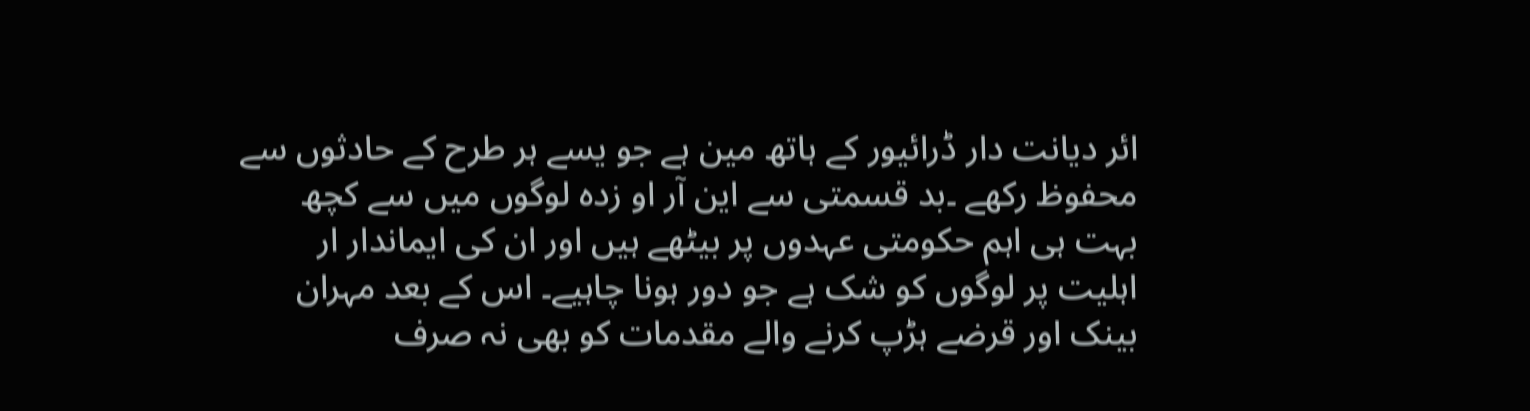ائر دیانت دار ڈرائیور کے ہاتھ مین ہے جو یسے ہر طرح کے حادثوں سے محفوظ رکھے ۔بد قسمتی سے این آر او زدہ لوگوں میں سے کچھ بہت ہی اہم حکومتی عہدوں پر بیٹھے ہیں اور ان کی ایماندار ار اہلیت پر لوگوں کو شک ہے جو دور ہونا چاہیے۔ اس کے بعد مہران بینک اور قرضے ہڑپ کرنے والے مقدمات کو بھی نہ صرف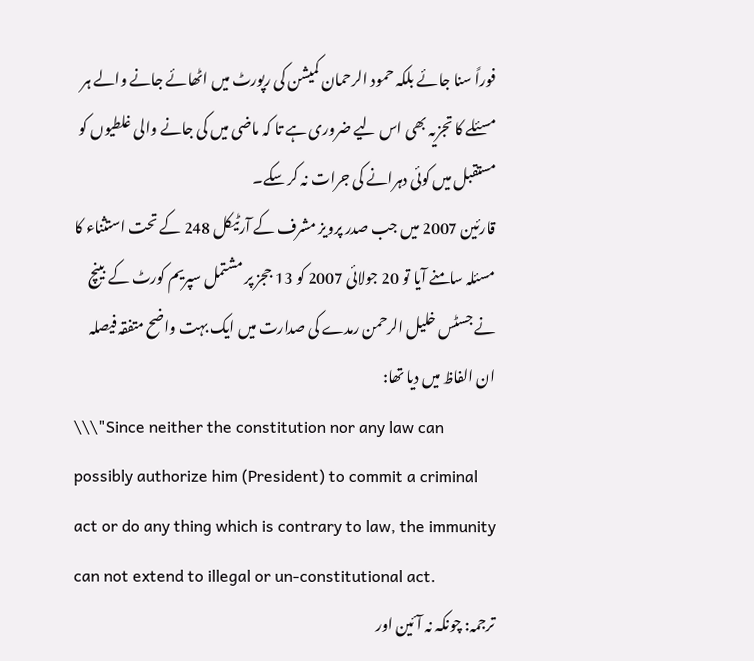فوراً سنا جائے بلکہ حمود الرحمان کمیشن کی رپورٹ میں اٹھائے جانے والے ہر مسئلے کا تجزیہ بھی اس لیے ضروری ہے تا کہ ماضی میں کی جانے والی غلطیوں کو مستقبل میں کوئی دہرانے کی جرات نہ کر سکے۔
قارئین 2007 میں جب صدر پرویز مشرف کے آرٹیکل 248 کے تحت استثناء کا مسئلہ سامنے آیا تو 20 جولائی 2007 کو 13 ججز پر مشتمل سپریم کورٹ کے بینچ نے جسٹس خلیل الرحمن رمدے کی صدارت میں ایک بہت واضح متفقہ فیصلہ ان الفاظ میں دیا تھا:
\\\"Since neither the constitution nor any law can possibly authorize him (President) to commit a criminal act or do any thing which is contrary to law, the immunity can not extend to illegal or un-constitutional act.
ترجمہ: چونکہ نہ آئین اور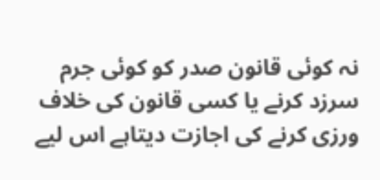نہ کوئی قانون صدر کو کوئی جرم سرزد کرنے یا کسی قانون کی خلاف ورزی کرنے کی اجازت دیتاہے اس لیے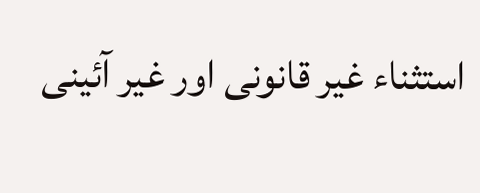استثناء غیر قانونی اور غیر آئینی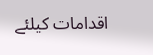اقدامات کیلئے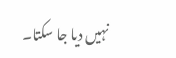نہیں دیا جا سکتا۔